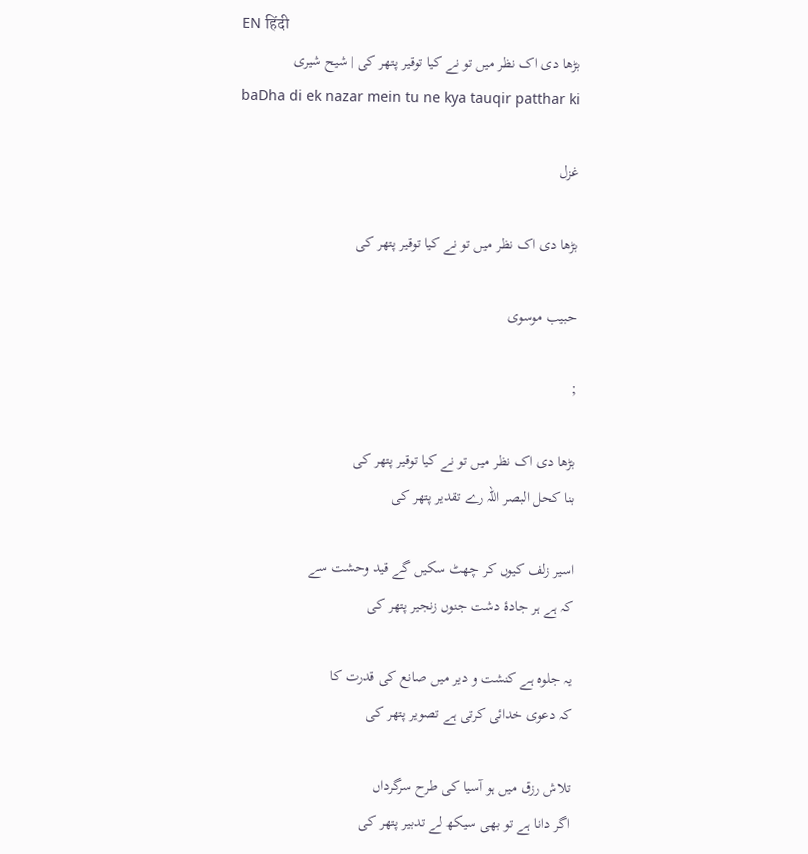EN हिंदी
بڑھا دی اک نظر میں تو نے کیا توقیر پتھر کی | شیح شیری
baDha di ek nazar mein tu ne kya tauqir patthar ki

غزل

بڑھا دی اک نظر میں تو نے کیا توقیر پتھر کی

حبیب موسوی

;

بڑھا دی اک نظر میں تو نے کیا توقیر پتھر کی
بنا کحل البصر اللہ رے تقدیر پتھر کی

اسیر زلف کیوں کر چھٹ سکیں گے قید وحشت سے
کہ ہے ہر جادۂ دشت جنوں زنجیر پتھر کی

یہ جلوہ ہے کنشت و دیر میں صانع کی قدرت کا
کہ دعوی خدائی کرتی ہے تصویر پتھر کی

تلاش رزق میں ہو آسیا کی طرح سرگرداں
اگر دانا ہے تو بھی سیکھ لے تدبیر پتھر کی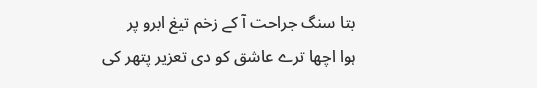بتا سنگ جراحت آ کے زخم تیغ ابرو پر
ہوا اچھا ترے عاشق کو دی تعزیر پتھر کی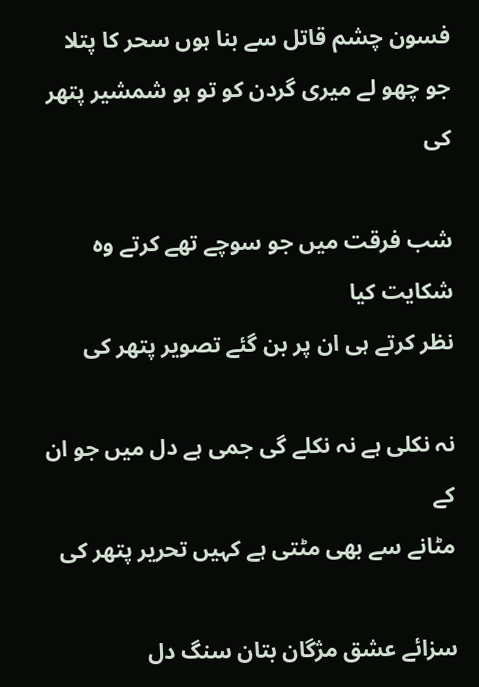فسون چشم قاتل سے بنا ہوں سحر کا پتلا
جو چھو لے میری گردن کو تو ہو شمشیر پتھر کی

شب فرقت میں جو سوچے تھے کرتے وہ شکایت کیا
نظر کرتے ہی ان پر بن گئے تصویر پتھر کی

نہ نکلی ہے نہ نکلے گی جمی ہے دل میں جو ان کے
مٹانے سے بھی مٹتی ہے کہیں تحریر پتھر کی

سزائے عشق مژگان بتان سنگ دل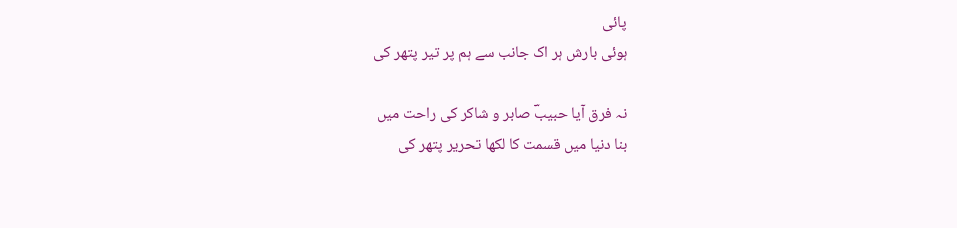پائی
ہوئی بارش ہر اک جانب سے ہم پر تیر پتھر کی

نہ فرق آیا حبیبؔ صابر و شاکر کی راحت میں
بنا دنیا میں قسمت کا لکھا تحریر پتھر کی